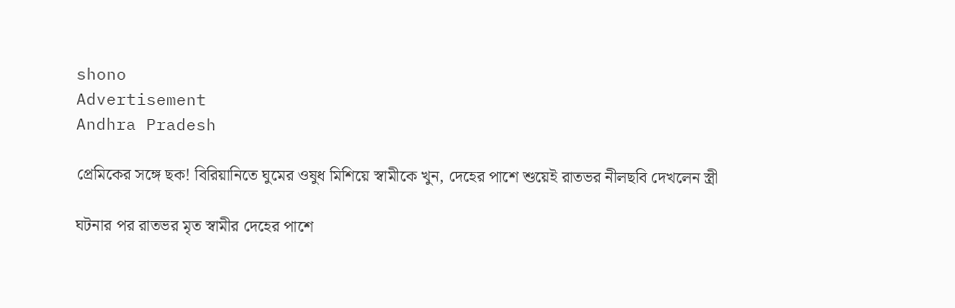shono
Advertisement
Andhra Pradesh

প্রেমিকের সঙ্গে ছক! বিরিয়ানিতে ঘুমের ওষুধ মিশিয়ে স্বামীকে খুন, দেহের পাশে শুয়েই রাতভর নীলছবি দেখলেন স্ত্রী

ঘটনার পর রাতভর মৃত স্বামীর দেহের পাশে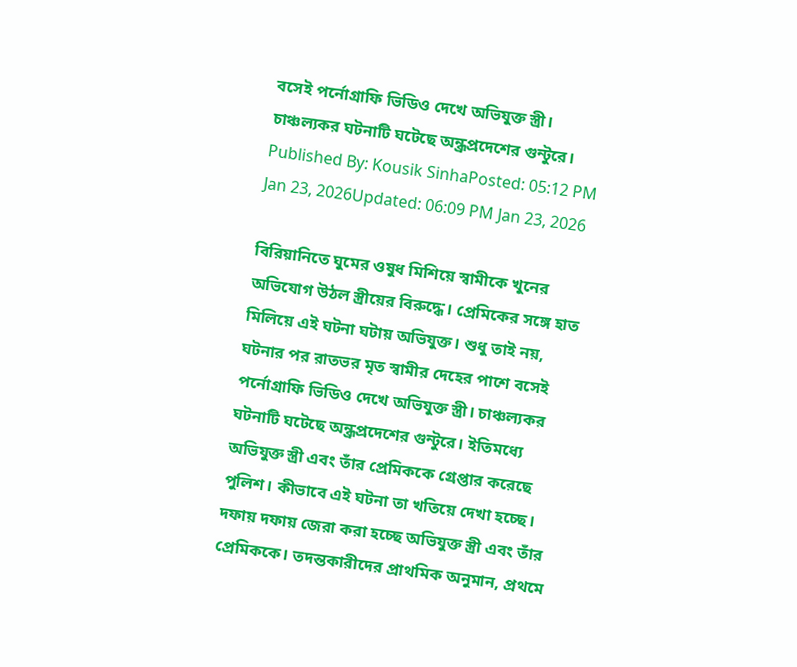বসেই পর্নোগ্রাফি ভিডিও দেখে অভিযুক্ত স্ত্রী। চাঞ্চল্যকর ঘটনাটি ঘটেছে অন্ধ্রপ্রদেশের গুন্টুরে।
Published By: Kousik SinhaPosted: 05:12 PM Jan 23, 2026Updated: 06:09 PM Jan 23, 2026

বিরিয়ানিতে ঘুমের ওষুধ মিশিয়ে স্বামীকে খুনের অভিযোগ উঠল স্ত্রীয়ের বিরুদ্ধে। প্রেমিকের সঙ্গে হাত মিলিয়ে এই ঘটনা ঘটায় অভিযুক্ত। শুধু তাই নয়, ঘটনার পর রাতভর মৃত স্বামীর দেহের পাশে বসেই পর্নোগ্রাফি ভিডিও দেখে অভিযুক্ত স্ত্রী। চাঞ্চল্যকর ঘটনাটি ঘটেছে অন্ধ্রপ্রদেশের গুন্টুরে। ইতিমধ্যে অভিযুক্ত স্ত্রী এবং তাঁর প্রেমিককে গ্রেপ্তার করেছে পুলিশ। কীভাবে এই ঘটনা তা খতিয়ে দেখা হচ্ছে। দফায় দফায় জেরা করা হচ্ছে অভিযুক্ত স্ত্রী এবং তাঁর প্রেমিককে। তদন্তকারীদের প্রাথমিক অনুমান, প্রথমে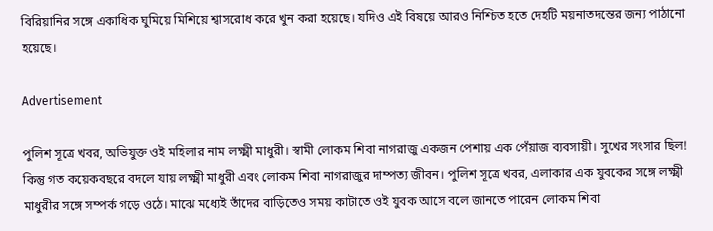বিরিয়ানির সঙ্গে একাধিক ঘুমিয়ে মিশিয়ে শ্বাসরোধ করে খুন করা হয়েছে। যদিও এই বিষয়ে আরও নিশ্চিত হতে দেহটি ময়নাতদন্তের জন্য পাঠানো হয়েছে।

Advertisement

পুলিশ সূত্রে খবর, অভিযুক্ত ওই মহিলার নাম লক্ষ্মী মাধুরী। স্বামী লোকম শিবা নাগরাজু একজন পেশায় এক পেঁয়াজ ব্যবসায়ী। সুখের সংসার ছিল! কিন্তু গত কয়েকবছরে বদলে যায় লক্ষ্মী মাধুরী এবং লোকম শিবা নাগরাজুর দাম্পত্য জীবন। পুলিশ সূত্রে খবর, এলাকার এক যুবকের সঙ্গে লক্ষ্মী মাধুরীর সঙ্গে সম্পর্ক গড়ে ওঠে। মাঝে মধ্যেই তাঁদের বাড়িতেও সময় কাটাতে ওই যুবক আসে বলে জানতে পারেন লোকম শিবা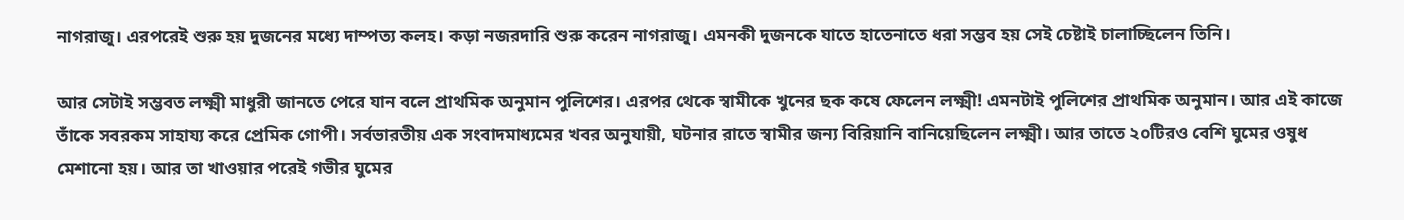নাগরাজু। এরপরেই শুরু হয় দুজনের মধ্যে দাম্পত্য কলহ। কড়া নজরদারি শুরু করেন নাগরাজু। এমনকী দুজনকে যাতে হাতেনাতে ধরা সম্ভব হয় সেই চেষ্টাই চালাচ্ছিলেন তিনি।

আর সেটাই সম্ভবত লক্ষ্মী মাধুরী জানতে পেরে যান বলে প্রাথমিক অনুমান পুলিশের। এরপর থেকে স্বামীকে খুনের ছক কষে ফেলেন লক্ষ্মী! এমনটাই পুলিশের প্রাথমিক অনুমান। আর এই কাজে তাঁকে সবরকম সাহায্য করে প্রেমিক গোপী। সর্বভারতীয় এক সংবাদমাধ্যমের খবর অনুযায়ী, ঘটনার রাতে স্বামীর জন্য বিরিয়ানি বানিয়েছিলেন লক্ষ্মী। আর তাতে ২০টিরও বেশি ঘুমের ওষুধ মেশানো হয়। আর তা খাওয়ার পরেই গভীর ঘুমের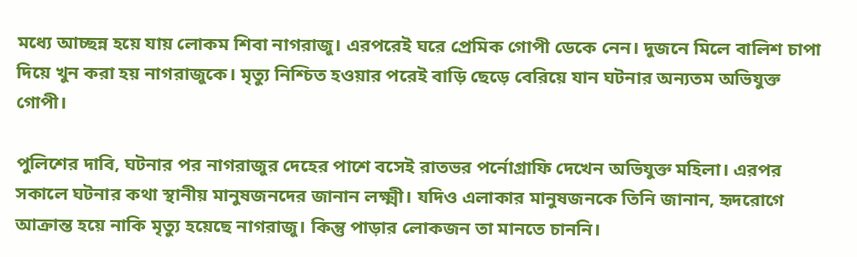মধ্যে আচ্ছন্ন হয়ে যায় লোকম শিবা নাগরাজু। এরপরেই ঘরে প্রেমিক গোপী ডেকে নেন। দুজনে মিলে বালিশ চাপা দিয়ে খুন করা হয় নাগরাজুকে। মৃত্যু নিশ্চিত হওয়ার পরেই বাড়ি ছেড়ে বেরিয়ে যান ঘটনার অন্যতম অভিযুক্ত গোপী।

পুলিশের দাবি, ঘটনার পর নাগরাজুর দেহের পাশে বসেই রাতভর পর্নোগ্রাফি দেখেন অভিযুক্ত মহিলা। এরপর সকালে ঘটনার কথা স্থানীয় মানুষজনদের জানান লক্ষ্মী। যদিও এলাকার মানুষজনকে তিনি জানান, হৃদরোগে আক্রান্ত হয়ে নাকি মৃত্যু হয়েছে নাগরাজু। কিন্তু পাড়ার লোকজন তা মানতে চাননি।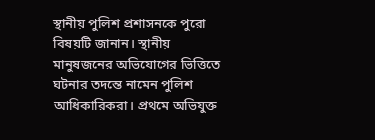স্থানীয় পুলিশ প্রশাসনকে পুরো বিষয়টি জানান। স্থানীয় মানুষজনের অভিযোগের ভিত্তিতে ঘটনার তদন্তে নামেন পুলিশ আধিকারিকরা। প্রথমে অভিযুক্ত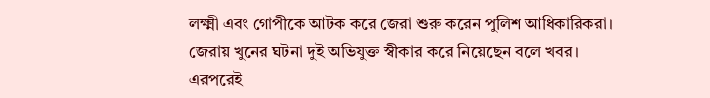লক্ষ্মী এবং গোপীকে আটক করে জেরা শুরু করেন পুলিশ আধিকারিকরা। জেরায় খুনের ঘটনা দুই অভিযুক্ত স্বীকার করে নিয়েছেন বলে খবর। এরপরেই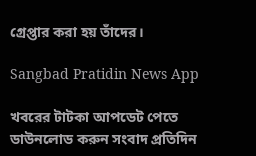গ্রেপ্তার করা হয় তাঁদের।

Sangbad Pratidin News App

খবরের টাটকা আপডেট পেতে ডাউনলোড করুন সংবাদ প্রতিদিন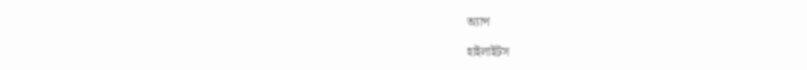অ্যাপ

হাইলাইটস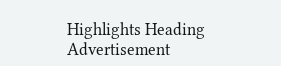Highlights Heading
Advertisement